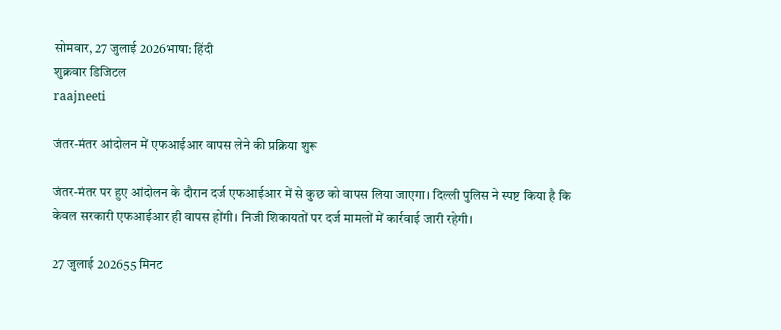सोमवार, 27 जुलाई 2026भाषा: हिंदी
शुक्रवार डिजिटल
raajneeti

जंतर-मंतर आंदोलन में एफआईआर वापस लेने की प्रक्रिया शुरू

जंतर-मंतर पर हुए आंदोलन के दौरान दर्ज एफआईआर में से कुछ को वापस लिया जाएगा। दिल्ली पुलिस ने स्पष्ट किया है कि केवल सरकारी एफआईआर ही वापस होंगी। निजी शिकायतों पर दर्ज मामलों में कार्रवाई जारी रहेगी।

27 जुलाई 202655 मिनट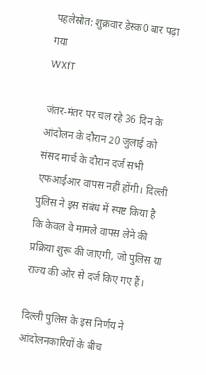पहलेस्रोत: शुक्रवार डेस्क0 बार पढ़ा गया
WXfT

जंतर-मंतर पर चल रहे 36 दिन के आंदोलन के दौरान 20 जुलाई को संसद मार्च के दौरान दर्ज सभी एफआईआर वापस नहीं होंगी। दिल्ली पुलिस ने इस संबंध में स्पष्ट किया है कि केवल वे मामले वापस लेने की प्रक्रिया शुरू की जाएगी, जो पुलिस या राज्य की ओर से दर्ज किए गए हैं।

दिल्ली पुलिस के इस निर्णय ने आंदोलनकारियों के बीच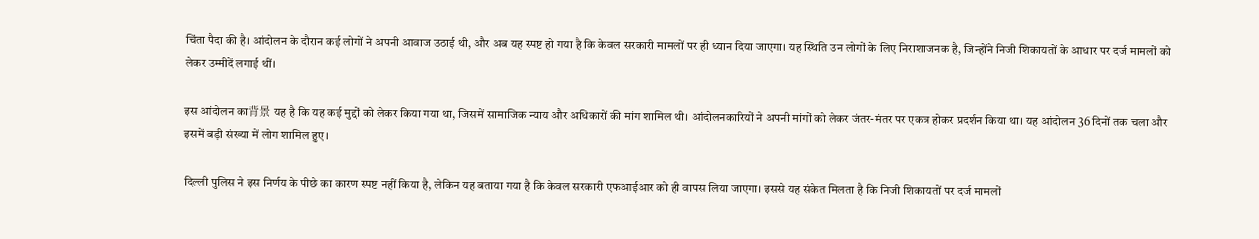चिंता पैदा की है। आंदोलन के दौरान कई लोगों ने अपनी आवाज उठाई थी, और अब यह स्पष्ट हो गया है कि केवल सरकारी मामलों पर ही ध्यान दिया जाएगा। यह स्थिति उन लोगों के लिए निराशाजनक है, जिन्होंने निजी शिकायतों के आधार पर दर्ज मामलों को लेकर उम्मीदें लगाई थीं।

इस आंदोलन का背景 यह है कि यह कई मुद्दों को लेकर किया गया था, जिसमें सामाजिक न्याय और अधिकारों की मांग शामिल थी। आंदोलनकारियों ने अपनी मांगों को लेकर जंतर-मंतर पर एकत्र होकर प्रदर्शन किया था। यह आंदोलन 36 दिनों तक चला और इसमें बड़ी संख्या में लोग शामिल हुए।

दिल्ली पुलिस ने इस निर्णय के पीछे का कारण स्पष्ट नहीं किया है, लेकिन यह बताया गया है कि केवल सरकारी एफआईआर को ही वापस लिया जाएगा। इससे यह संकेत मिलता है कि निजी शिकायतों पर दर्ज मामलों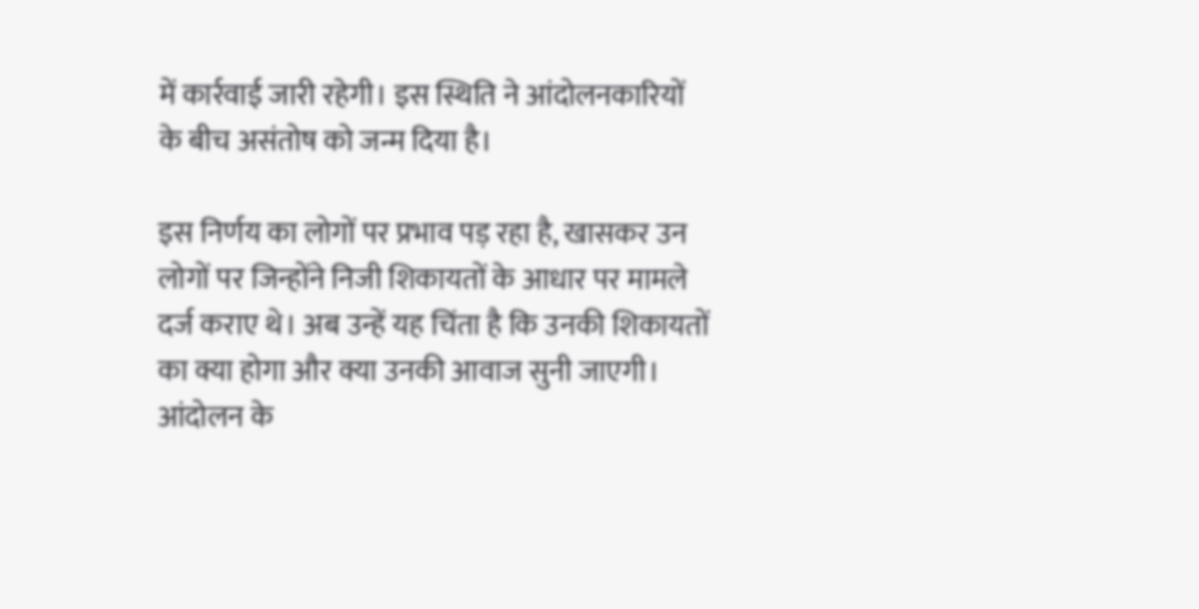में कार्रवाई जारी रहेगी। इस स्थिति ने आंदोलनकारियों के बीच असंतोष को जन्म दिया है।

इस निर्णय का लोगों पर प्रभाव पड़ रहा है, खासकर उन लोगों पर जिन्होंने निजी शिकायतों के आधार पर मामले दर्ज कराए थे। अब उन्हें यह चिंता है कि उनकी शिकायतों का क्या होगा और क्या उनकी आवाज सुनी जाएगी। आंदोलन के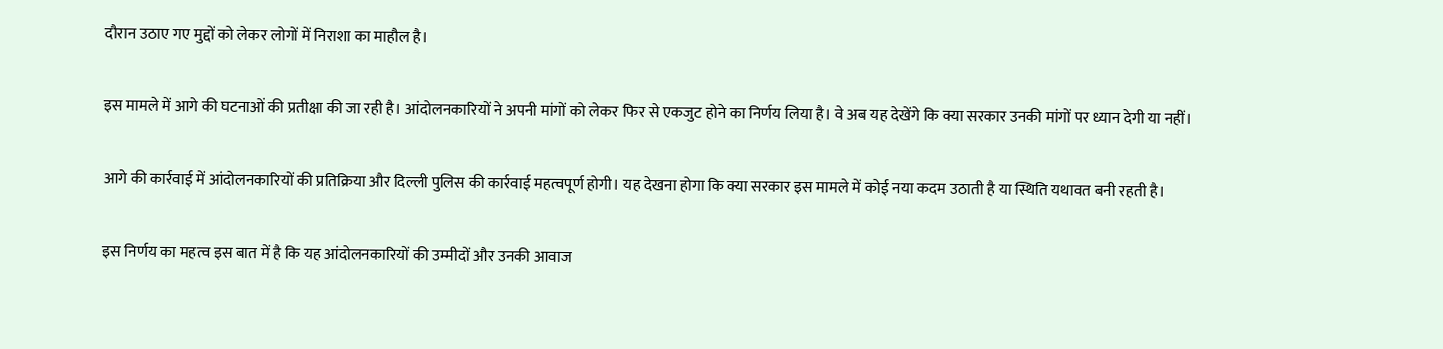दौरान उठाए गए मुद्दों को लेकर लोगों में निराशा का माहौल है।

इस मामले में आगे की घटनाओं की प्रतीक्षा की जा रही है। आंदोलनकारियों ने अपनी मांगों को लेकर फिर से एकजुट होने का निर्णय लिया है। वे अब यह देखेंगे कि क्या सरकार उनकी मांगों पर ध्यान देगी या नहीं।

आगे की कार्रवाई में आंदोलनकारियों की प्रतिक्रिया और दिल्ली पुलिस की कार्रवाई महत्वपूर्ण होगी। यह देखना होगा कि क्या सरकार इस मामले में कोई नया कदम उठाती है या स्थिति यथावत बनी रहती है।

इस निर्णय का महत्व इस बात में है कि यह आंदोलनकारियों की उम्मीदों और उनकी आवाज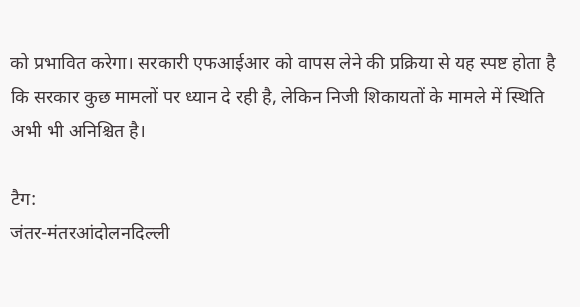को प्रभावित करेगा। सरकारी एफआईआर को वापस लेने की प्रक्रिया से यह स्पष्ट होता है कि सरकार कुछ मामलों पर ध्यान दे रही है, लेकिन निजी शिकायतों के मामले में स्थिति अभी भी अनिश्चित है।

टैग:
जंतर-मंतरआंदोलनदिल्ली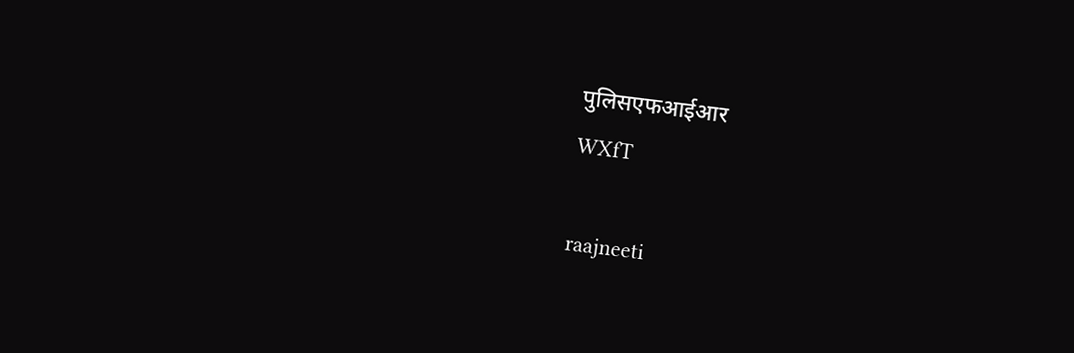पुलिसएफआईआर
WXfT

raajneeti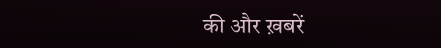की और ख़बरें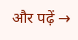और पढ़ें →